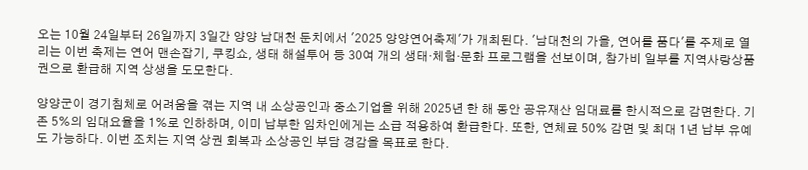오는 10월 24일부터 26일까지 3일간 양양 남대천 둔치에서 '2025 양양연어축제'가 개최된다. '남대천의 가을, 연어를 품다'를 주제로 열리는 이번 축제는 연어 맨손잡기, 쿠킹쇼, 생태 해설투어 등 30여 개의 생태·체험·문화 프로그램을 선보이며, 참가비 일부를 지역사랑상품권으로 환급해 지역 상생을 도모한다.

양양군이 경기침체로 어려움을 겪는 지역 내 소상공인과 중소기업을 위해 2025년 한 해 동안 공유재산 임대료를 한시적으로 감면한다. 기존 5%의 임대요율을 1%로 인하하며, 이미 납부한 임차인에게는 소급 적용하여 환급한다. 또한, 연체료 50% 감면 및 최대 1년 납부 유예도 가능하다. 이번 조치는 지역 상권 회복과 소상공인 부담 경감을 목표로 한다.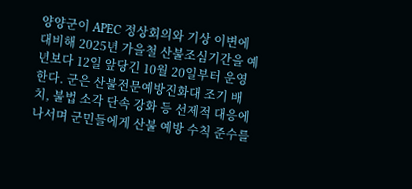양양군이 APEC 정상회의와 기상 이변에 대비해 2025년 가을철 산불조심기간을 예년보다 12일 앞당긴 10월 20일부터 운영한다. 군은 산불전문예방진화대 조기 배치, 불법 소각 단속 강화 등 선제적 대응에 나서며 군민들에게 산불 예방 수칙 준수를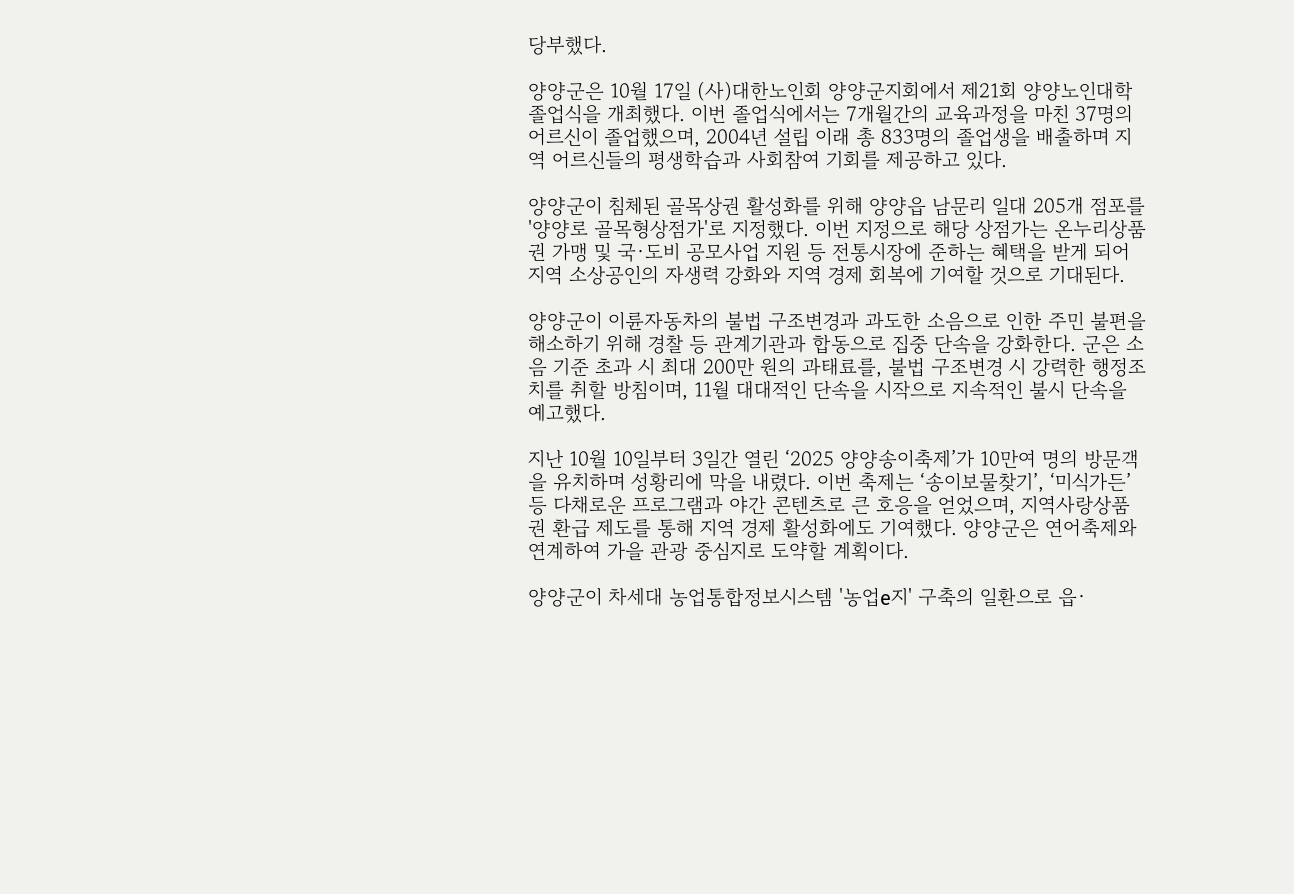당부했다.

양양군은 10월 17일 (사)대한노인회 양양군지회에서 제21회 양양노인대학 졸업식을 개최했다. 이번 졸업식에서는 7개월간의 교육과정을 마친 37명의 어르신이 졸업했으며, 2004년 설립 이래 총 833명의 졸업생을 배출하며 지역 어르신들의 평생학습과 사회참여 기회를 제공하고 있다.

양양군이 침체된 골목상권 활성화를 위해 양양읍 남문리 일대 205개 점포를 '양양로 골목형상점가'로 지정했다. 이번 지정으로 해당 상점가는 온누리상품권 가맹 및 국·도비 공모사업 지원 등 전통시장에 준하는 혜택을 받게 되어 지역 소상공인의 자생력 강화와 지역 경제 회복에 기여할 것으로 기대된다.

양양군이 이륜자동차의 불법 구조변경과 과도한 소음으로 인한 주민 불편을 해소하기 위해 경찰 등 관계기관과 합동으로 집중 단속을 강화한다. 군은 소음 기준 초과 시 최대 200만 원의 과태료를, 불법 구조변경 시 강력한 행정조치를 취할 방침이며, 11월 대대적인 단속을 시작으로 지속적인 불시 단속을 예고했다.

지난 10월 10일부터 3일간 열린 ‘2025 양양송이축제’가 10만여 명의 방문객을 유치하며 성황리에 막을 내렸다. 이번 축제는 ‘송이보물찾기’, ‘미식가든’ 등 다채로운 프로그램과 야간 콘텐츠로 큰 호응을 얻었으며, 지역사랑상품권 환급 제도를 통해 지역 경제 활성화에도 기여했다. 양양군은 연어축제와 연계하여 가을 관광 중심지로 도약할 계획이다.

양양군이 차세대 농업통합정보시스템 '농업e지' 구축의 일환으로 읍·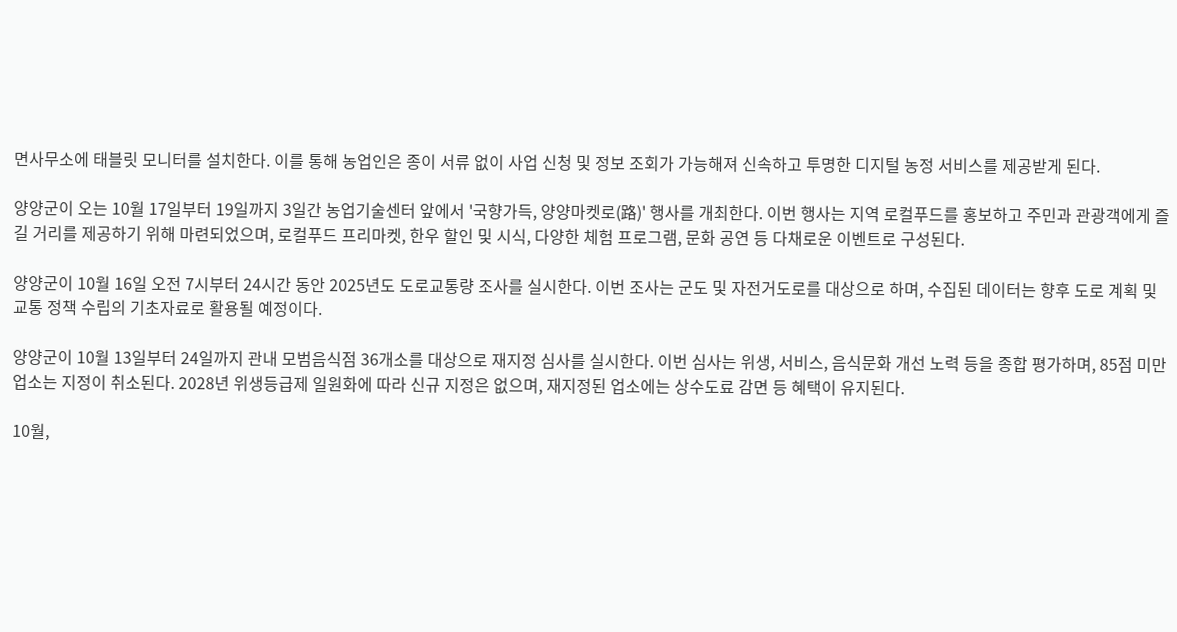면사무소에 태블릿 모니터를 설치한다. 이를 통해 농업인은 종이 서류 없이 사업 신청 및 정보 조회가 가능해져 신속하고 투명한 디지털 농정 서비스를 제공받게 된다.

양양군이 오는 10월 17일부터 19일까지 3일간 농업기술센터 앞에서 '국향가득, 양양마켓로(路)' 행사를 개최한다. 이번 행사는 지역 로컬푸드를 홍보하고 주민과 관광객에게 즐길 거리를 제공하기 위해 마련되었으며, 로컬푸드 프리마켓, 한우 할인 및 시식, 다양한 체험 프로그램, 문화 공연 등 다채로운 이벤트로 구성된다.

양양군이 10월 16일 오전 7시부터 24시간 동안 2025년도 도로교통량 조사를 실시한다. 이번 조사는 군도 및 자전거도로를 대상으로 하며, 수집된 데이터는 향후 도로 계획 및 교통 정책 수립의 기초자료로 활용될 예정이다.

양양군이 10월 13일부터 24일까지 관내 모범음식점 36개소를 대상으로 재지정 심사를 실시한다. 이번 심사는 위생, 서비스, 음식문화 개선 노력 등을 종합 평가하며, 85점 미만 업소는 지정이 취소된다. 2028년 위생등급제 일원화에 따라 신규 지정은 없으며, 재지정된 업소에는 상수도료 감면 등 혜택이 유지된다.

10월,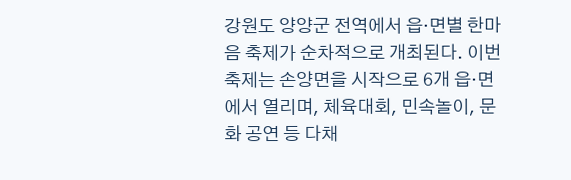강원도 양양군 전역에서 읍·면별 한마음 축제가 순차적으로 개최된다. 이번 축제는 손양면을 시작으로 6개 읍·면에서 열리며, 체육대회, 민속놀이, 문화 공연 등 다채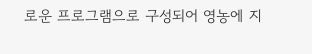로운 프로그램으로 구성되어 영농에 지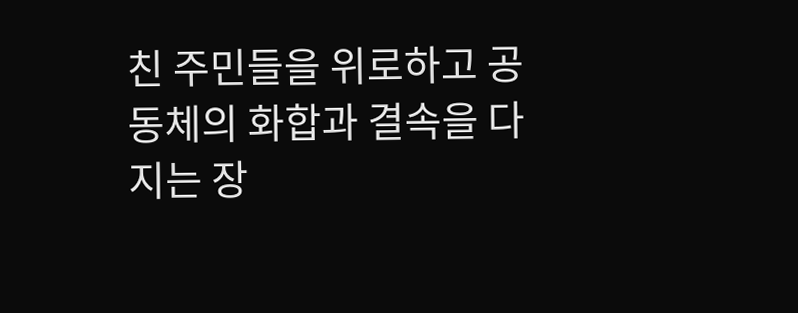친 주민들을 위로하고 공동체의 화합과 결속을 다지는 장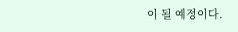이 될 예정이다.